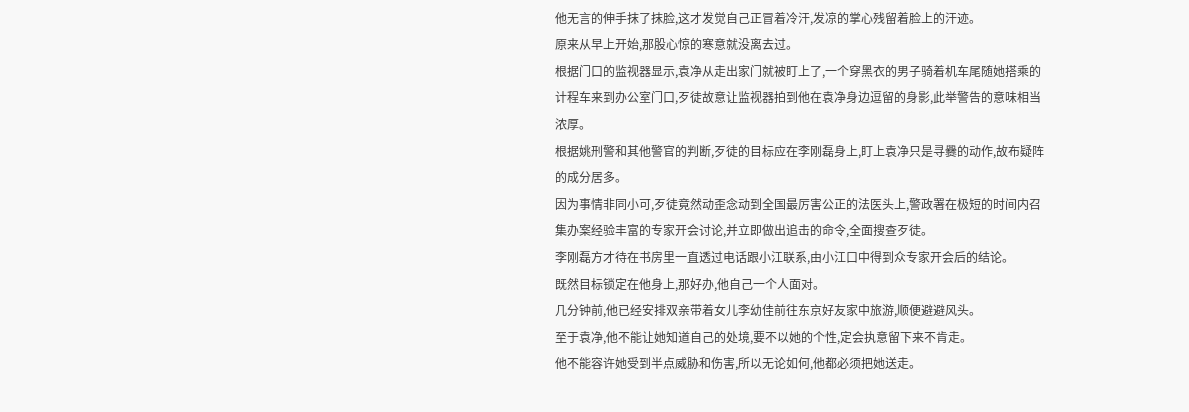他无言的伸手抹了抹脸,这才发觉自己正冒着冷汗,发凉的掌心残留着脸上的汗迹。
原来从早上开始,那股心惊的寒意就没离去过。
根据门口的监视器显示,袁净从走出家门就被盯上了,一个穿黑衣的男子骑着机车尾随她搭乘的计程车来到办公室门口,歹徒故意让监视器拍到他在袁净身边逗留的身影,此举警告的意味相当浓厚。
根据姚刑警和其他警官的判断,歹徒的目标应在李刚磊身上,盯上袁净只是寻爨的动作,故布疑阵的成分居多。
因为事情非同小可,歹徒竟然动歪念动到全国最厉害公正的法医头上,警政署在极短的时间内召集办案经验丰富的专家开会讨论,并立即做出追击的命令,全面搜查歹徒。
李刚磊方才待在书房里一直透过电话跟小江联系,由小江口中得到众专家开会后的结论。
既然目标锁定在他身上,那好办,他自己一个人面对。
几分钟前,他已经安排双亲带着女儿李幼佳前往东京好友家中旅游,顺便避避风头。
至于袁净,他不能让她知道自己的处境,要不以她的个性,定会执意留下来不肯走。
他不能容许她受到半点威胁和伤害,所以无论如何,他都必须把她送走。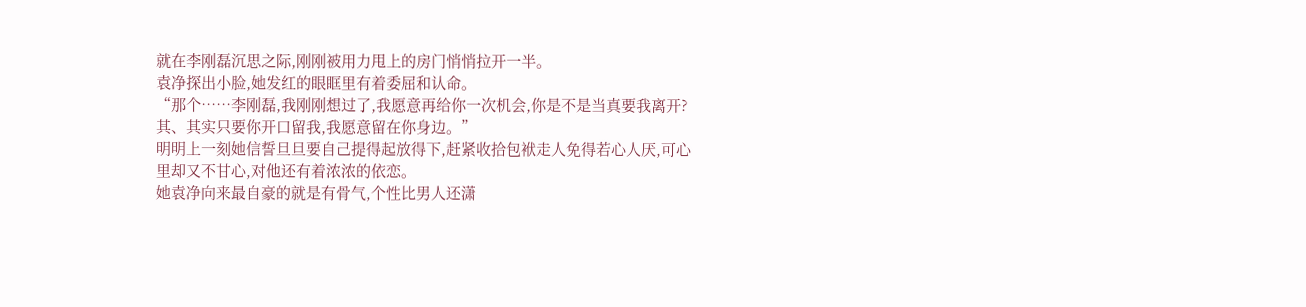就在李刚磊沉思之际,刚刚被用力甩上的房门悄悄拉开一半。
袁净探出小脸,她发红的眼眶里有着委屈和认命。
“那个……李刚磊,我刚刚想过了,我愿意再给你一次机会,你是不是当真要我离开?其、其实只要你开口留我,我愿意留在你身边。”
明明上一刻她信誓旦旦要自己提得起放得下,赶紧收拾包袱走人免得若心人厌,可心里却又不甘心,对他还有着浓浓的依恋。
她袁净向来最自豪的就是有骨气,个性比男人还潇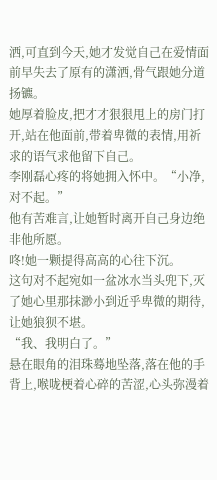洒,可直到今天,她才发觉自己在爱情面前早失去了原有的潇洒,骨气跟她分道扬镳。
她厚着脸皮,把才才狠狠甩上的房门打开,站在他面前,带着卑微的表情,用祈求的语气求他留下自己。
李刚磊心疼的将她拥入怀中。“小净,对不起。”
他有苦难言,让她暂时离开自己身边绝非他所愿。
咚!她一颗提得高高的心往下沉。
这句对不起宛如一盆冰水当头兜下,灭了她心里那抹渺小到近乎卑微的期待,让她狼狈不堪。
“我、我明白了。”
悬在眼角的泪珠蓦地坠落,落在他的手背上,喉咙梗着心碎的苦涩,心头弥漫着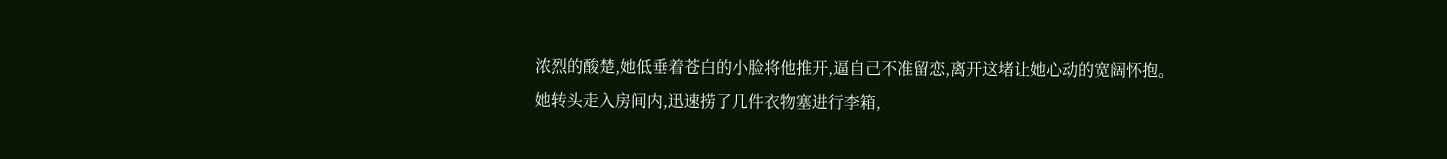浓烈的酸楚,她低垂着苍白的小脸将他推开,逼自己不准留恋,离开这堵让她心动的宽阔怀抱。
她转头走入房间内,迅速捞了几件衣物塞进行李箱,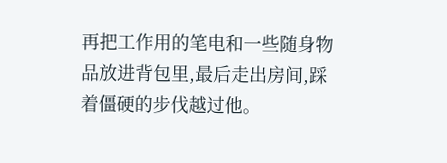再把工作用的笔电和一些随身物品放进背包里,最后走出房间,踩着僵硬的步伐越过他。